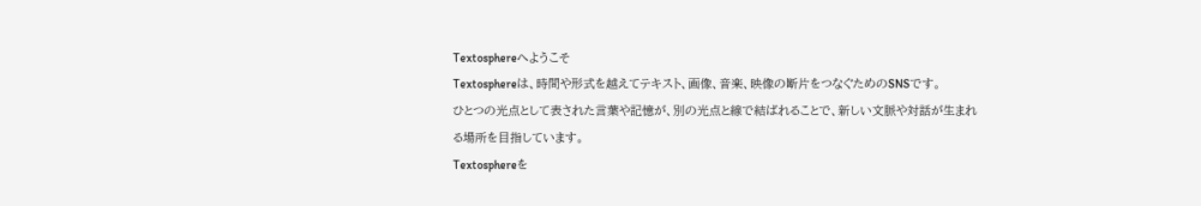Textosphereへようこそ
Textosphereは、時間や形式を越えてテキスト、画像、音楽、映像の断片をつなぐためのSNSです。
ひとつの光点として表された言葉や記憶が、別の光点と線で結ばれることで、新しい文脈や対話が生まれる場所を目指しています。
Textosphereを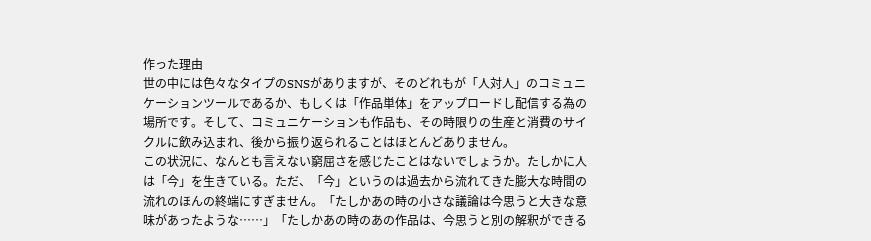作った理由
世の中には色々なタイプのSNSがありますが、そのどれもが「人対人」のコミュニケーションツールであるか、もしくは「作品単体」をアップロードし配信する為の場所です。そして、コミュニケーションも作品も、その時限りの生産と消費のサイクルに飲み込まれ、後から振り返られることはほとんどありません。
この状況に、なんとも言えない窮屈さを感じたことはないでしょうか。たしかに人は「今」を生きている。ただ、「今」というのは過去から流れてきた膨大な時間の流れのほんの終端にすぎません。「たしかあの時の小さな議論は今思うと大きな意味があったような……」「たしかあの時のあの作品は、今思うと別の解釈ができる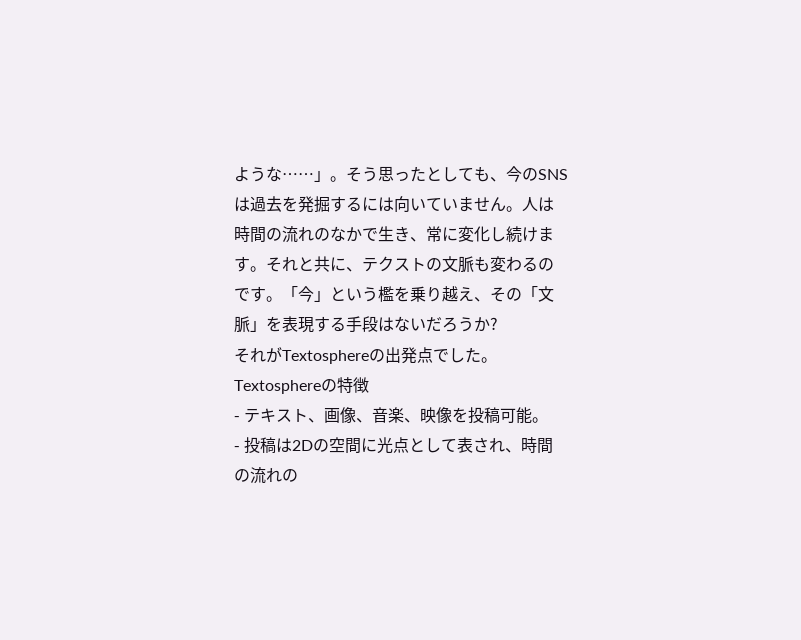ような……」。そう思ったとしても、今のSNSは過去を発掘するには向いていません。人は時間の流れのなかで生き、常に変化し続けます。それと共に、テクストの文脈も変わるのです。「今」という檻を乗り越え、その「文脈」を表現する手段はないだろうか?
それがTextosphereの出発点でした。
Textosphereの特徴
- テキスト、画像、音楽、映像を投稿可能。
- 投稿は2Dの空間に光点として表され、時間の流れの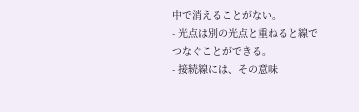中で消えることがない。
- 光点は別の光点と重ねると線でつなぐことができる。
- 接続線には、その意味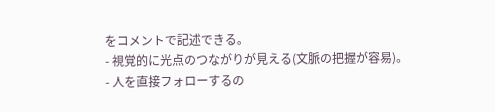をコメントで記述できる。
- 視覚的に光点のつながりが見える(文脈の把握が容易)。
- 人を直接フォローするの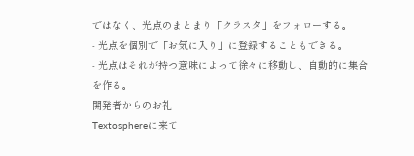ではなく、光点のまとまり「クラスタ」をフォローする。
- 光点を個別で「お気に入り」に登録することもできる。
- 光点はそれが持つ意味によって徐々に移動し、自動的に集合を作る。
開発者からのお礼
Textosphereに来て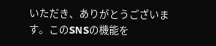いただき、ありがとうございます。このSNSの機能を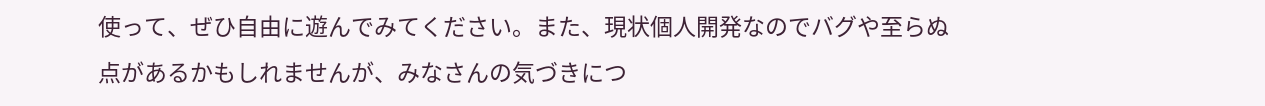使って、ぜひ自由に遊んでみてください。また、現状個人開発なのでバグや至らぬ点があるかもしれませんが、みなさんの気づきにつ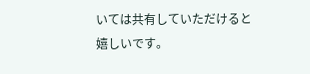いては共有していただけると嬉しいです。